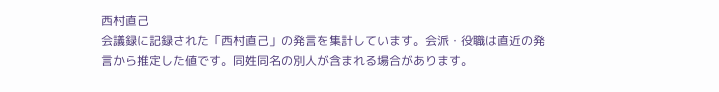西村直己
会議録に記録された「西村直己」の発言を集計しています。会派・役職は直近の発言から推定した値です。同姓同名の別人が含まれる場合があります。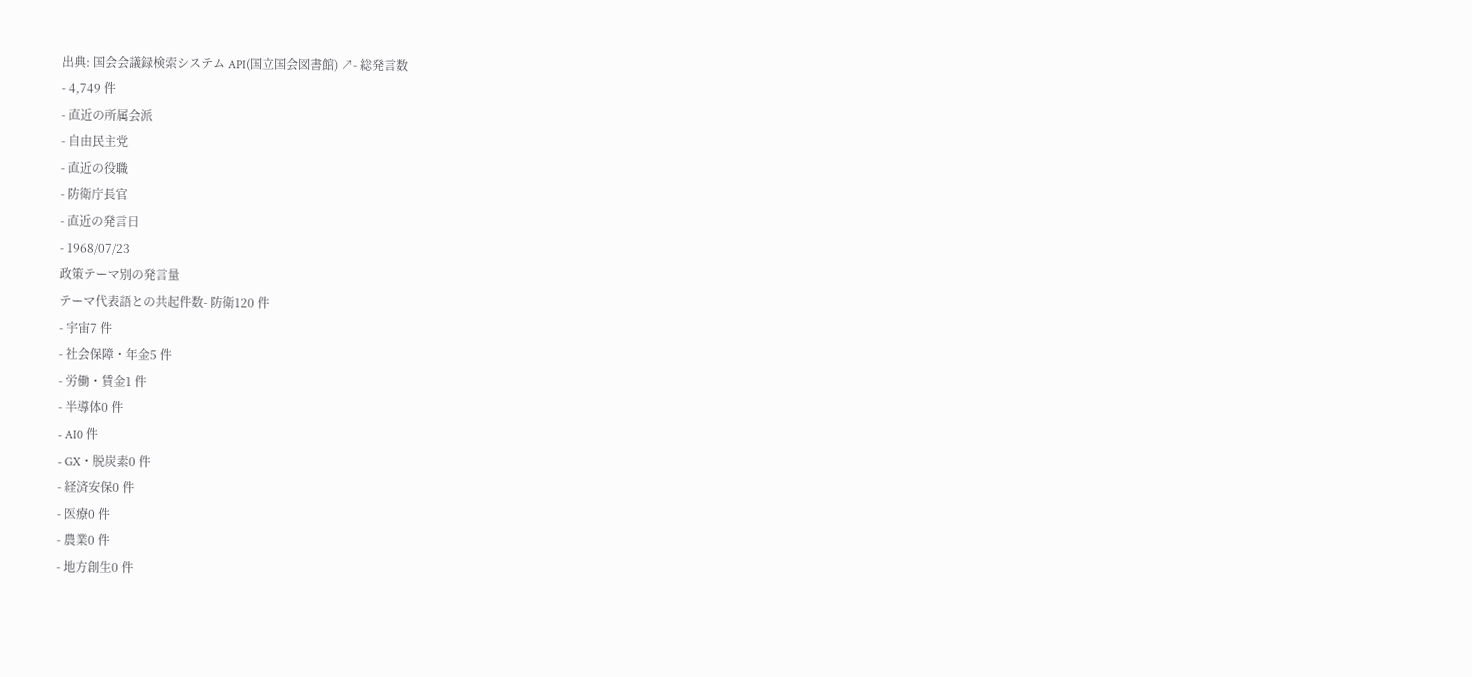出典: 国会会議録検索システム API(国立国会図書館) ↗- 総発言数
- 4,749 件
- 直近の所属会派
- 自由民主党
- 直近の役職
- 防衛庁長官
- 直近の発言日
- 1968/07/23
政策テーマ別の発言量
テーマ代表語との共起件数- 防衛120 件
- 宇宙7 件
- 社会保障・年金5 件
- 労働・賃金1 件
- 半導体0 件
- AI0 件
- GX・脱炭素0 件
- 経済安保0 件
- 医療0 件
- 農業0 件
- 地方創生0 件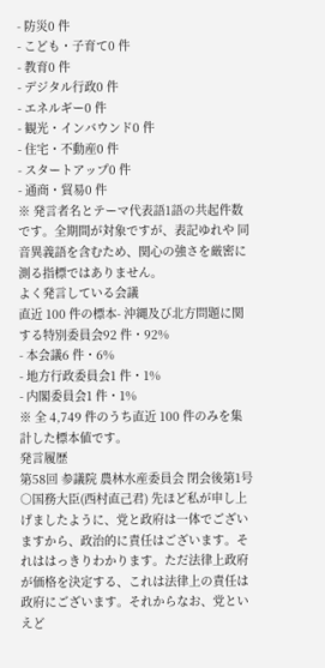- 防災0 件
- こども・子育て0 件
- 教育0 件
- デジタル行政0 件
- エネルギー0 件
- 観光・インバウンド0 件
- 住宅・不動産0 件
- スタートアップ0 件
- 通商・貿易0 件
※ 発言者名とテーマ代表語1語の共起件数です。全期間が対象ですが、表記ゆれや 同音異義語を含むため、関心の強さを厳密に測る指標ではありません。
よく発言している会議
直近 100 件の標本- 沖縄及び北方問題に関する特別委員会92 件・92%
- 本会議6 件・6%
- 地方行政委員会1 件・1%
- 内閣委員会1 件・1%
※ 全 4,749 件のうち直近 100 件のみを集計した標本値です。
発言履歴
第58回 参議院 農林水産委員会 閉会後第1号
○国務大臣(西村直己君) 先ほど私が申し上げましたように、党と政府は一体でございますから、政治的に責任はございます。それははっきりわかります。ただ法律上政府が価格を決定する、これは法律上の責任は政府にございます。それからなお、党といえど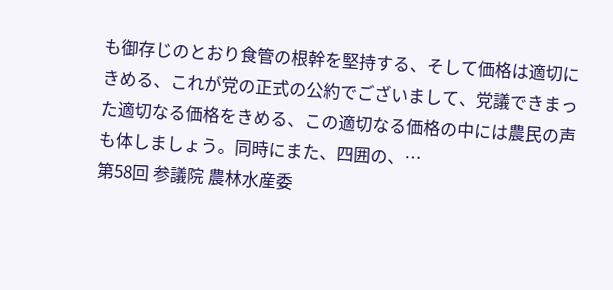も御存じのとおり食管の根幹を堅持する、そして価格は適切にきめる、これが党の正式の公約でございまして、党議できまった適切なる価格をきめる、この適切なる価格の中には農民の声も体しましょう。同時にまた、四囲の、…
第58回 参議院 農林水産委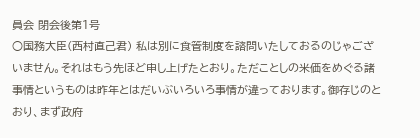員会 閉会後第1号
○国務大臣(西村直己君) 私は別に食管制度を諮問いたしておるのじゃございません。それはもう先ほど申し上げたとおり。ただことしの米価をめぐる諸事情というものは昨年とはだいぶいろいろ事情が違っております。御存じのとおり、まず政府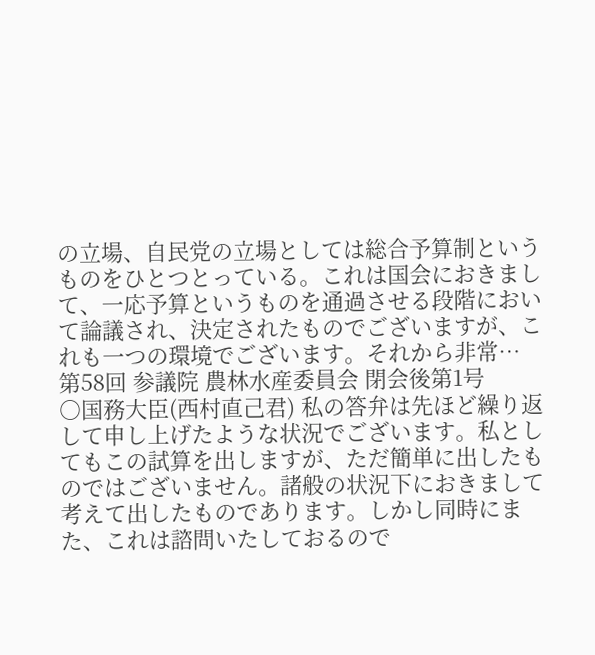の立場、自民党の立場としては総合予算制というものをひとつとっている。これは国会におきまして、一応予算というものを通過させる段階において論議され、決定されたものでございますが、これも一つの環境でございます。それから非常…
第58回 参議院 農林水産委員会 閉会後第1号
○国務大臣(西村直己君) 私の答弁は先ほど繰り返して申し上げたような状況でございます。私としてもこの試算を出しますが、ただ簡単に出したものではございません。諸般の状況下におきまして考えて出したものであります。しかし同時にまた、これは諮問いたしておるので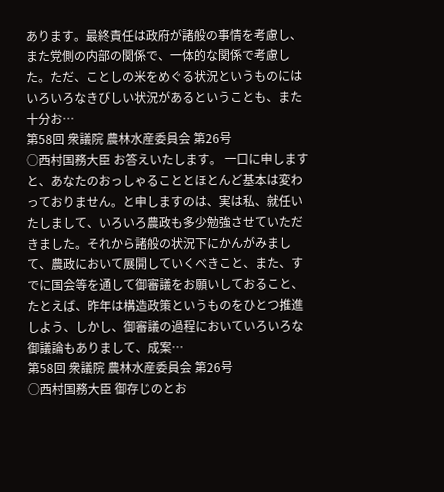あります。最終責任は政府が諸般の事情を考慮し、また党側の内部の関係で、一体的な関係で考慮した。ただ、ことしの米をめぐる状況というものにはいろいろなきびしい状況があるということも、また十分お…
第58回 衆議院 農林水産委員会 第26号
○西村国務大臣 お答えいたします。 一口に申しますと、あなたのおっしゃることとほとんど基本は変わっておりません。と申しますのは、実は私、就任いたしまして、いろいろ農政も多少勉強させていただきました。それから諸般の状況下にかんがみまして、農政において展開していくべきこと、また、すでに国会等を通して御審議をお願いしておること、たとえば、昨年は構造政策というものをひとつ推進しよう、しかし、御審議の過程においていろいろな御議論もありまして、成案…
第58回 衆議院 農林水産委員会 第26号
○西村国務大臣 御存じのとお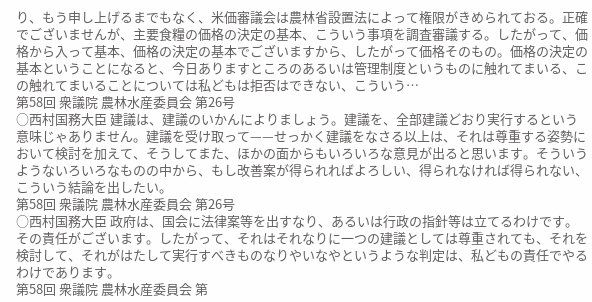り、もう申し上げるまでもなく、米価審議会は農林省設置法によって権限がきめられておる。正確でございませんが、主要食糧の価格の決定の基本、こういう事項を調査審議する。したがって、価格から入って基本、価格の決定の基本でございますから、したがって価格そのもの。価格の決定の基本ということになると、今日ありますところのあるいは管理制度というものに触れてまいる、この触れてまいることについては私どもは拒否はできない、こういう…
第58回 衆議院 農林水産委員会 第26号
○西村国務大臣 建議は、建議のいかんによりましょう。建議を、全部建議どおり実行するという意味じゃありません。建議を受け取って——せっかく建議をなさる以上は、それは尊重する姿勢において検討を加えて、そうしてまた、ほかの面からもいろいろな意見が出ると思います。そういうようないろいろなものの中から、もし改善案が得られればよろしい、得られなければ得られない、こういう結論を出したい。
第58回 衆議院 農林水産委員会 第26号
○西村国務大臣 政府は、国会に法律案等を出すなり、あるいは行政の指針等は立てるわけです。その責任がございます。したがって、それはそれなりに一つの建議としては尊重されても、それを検討して、それがはたして実行すべきものなりやいなやというような判定は、私どもの責任でやるわけであります。
第58回 衆議院 農林水産委員会 第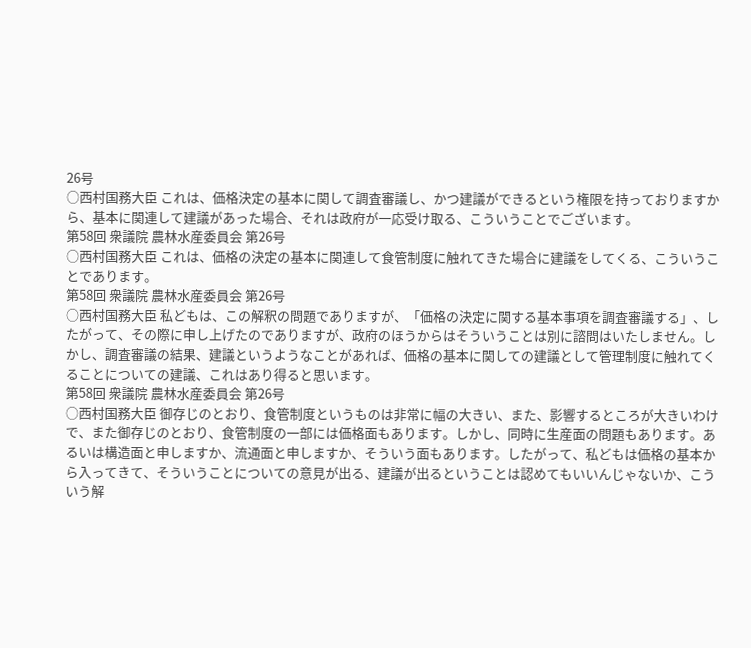26号
○西村国務大臣 これは、価格決定の基本に関して調査審議し、かつ建議ができるという権限を持っておりますから、基本に関連して建議があった場合、それは政府が一応受け取る、こういうことでございます。
第58回 衆議院 農林水産委員会 第26号
○西村国務大臣 これは、価格の決定の基本に関連して食管制度に触れてきた場合に建議をしてくる、こういうことであります。
第58回 衆議院 農林水産委員会 第26号
○西村国務大臣 私どもは、この解釈の問題でありますが、「価格の決定に関する基本事項を調査審議する」、したがって、その際に申し上げたのでありますが、政府のほうからはそういうことは別に諮問はいたしません。しかし、調査審議の結果、建議というようなことがあれば、価格の基本に関しての建議として管理制度に触れてくることについての建議、これはあり得ると思います。
第58回 衆議院 農林水産委員会 第26号
○西村国務大臣 御存じのとおり、食管制度というものは非常に幅の大きい、また、影響するところが大きいわけで、また御存じのとおり、食管制度の一部には価格面もあります。しかし、同時に生産面の問題もあります。あるいは構造面と申しますか、流通面と申しますか、そういう面もあります。したがって、私どもは価格の基本から入ってきて、そういうことについての意見が出る、建議が出るということは認めてもいいんじゃないか、こういう解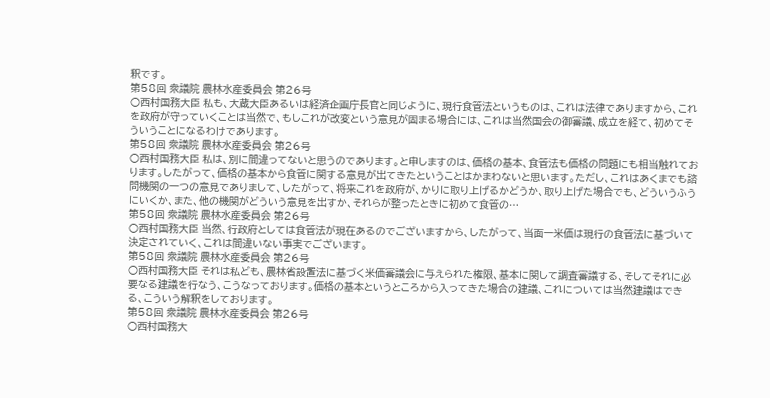釈です。
第58回 衆議院 農林水産委員会 第26号
○西村国務大臣 私も、大蔵大臣あるいは経済企画庁長官と同じように、現行食管法というものは、これは法律でありますから、これを政府が守っていくことは当然で、もしこれが改変という意見が固まる場合には、これは当然国会の御審議、成立を経て、初めてそういうことになるわけであります。
第58回 衆議院 農林水産委員会 第26号
○西村国務大臣 私は、別に間違ってないと思うのであります。と申しますのは、価格の基本、食管法も価格の問題にも相当触れております。したがって、価格の基本から食管に関する意見が出てきたということはかまわないと思います。ただし、これはあくまでも諮問機関の一つの意見でありまして、したがって、将来これを政府が、かりに取り上げるかどうか、取り上げた場合でも、どういうふうにいくか、また、他の機関がどういう意見を出すか、それらが整ったときに初めて食管の…
第58回 衆議院 農林水産委員会 第26号
○西村国務大臣 当然、行政府としては食管法が現在あるのでございますから、したがって、当面一米価は現行の食管法に基づいて決定されていく、これは間違いない事実でございます。
第58回 衆議院 農林水産委員会 第26号
○西村国務大臣 それは私ども、農林省設置法に基づく米価審議会に与えられた権限、基本に関して調査審議する、そしてそれに必要なる建議を行なう、こうなっております。価格の基本というところから入ってきた場合の建議、これについては当然建議はできる、こういう解釈をしております。
第58回 衆議院 農林水産委員会 第26号
○西村国務大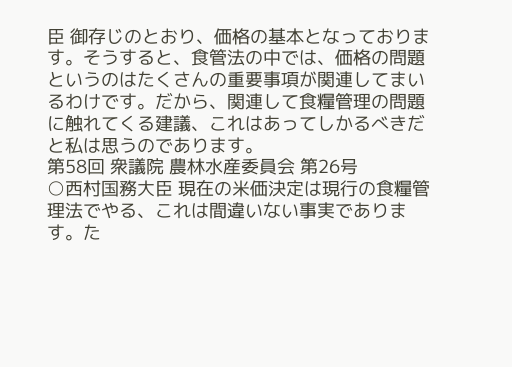臣 御存じのとおり、価格の基本となっております。そうすると、食管法の中では、価格の問題というのはたくさんの重要事項が関連してまいるわけです。だから、関連して食糧管理の問題に触れてくる建議、これはあってしかるべきだと私は思うのであります。
第58回 衆議院 農林水産委員会 第26号
○西村国務大臣 現在の米価決定は現行の食糧管理法でやる、これは間違いない事実であります。た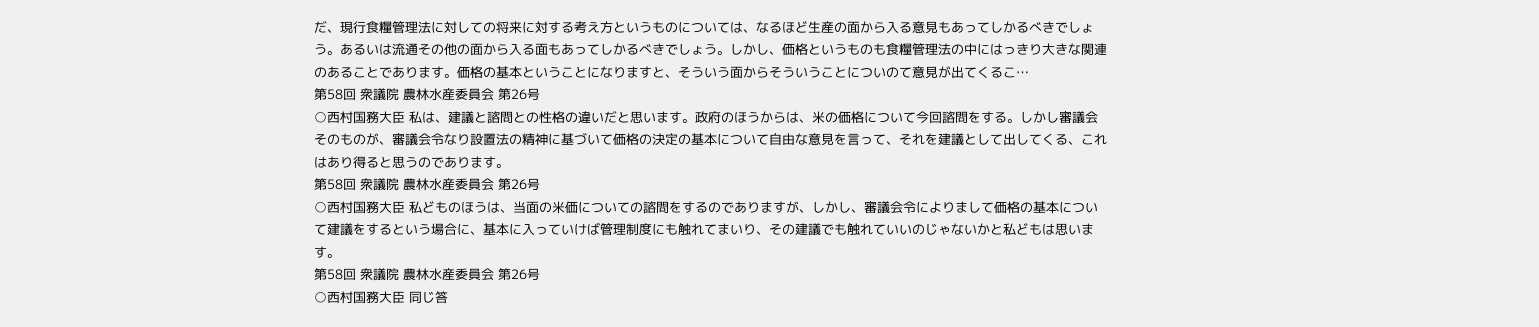だ、現行食糧管理法に対しての将来に対する考え方というものについては、なるほど生産の面から入る意見もあってしかるべきでしょう。あるいは流通その他の面から入る面もあってしかるべきでしょう。しかし、価格というものも食糧管理法の中にはっきり大きな関連のあることであります。価格の基本ということになりますと、そういう面からそういうことについのて意見が出てくるこ…
第58回 衆議院 農林水産委員会 第26号
○西村国務大臣 私は、建議と諮問との性格の違いだと思います。政府のほうからは、米の価格について今回諮問をする。しかし審議会そのものが、審議会令なり設置法の精神に基づいて価格の決定の基本について自由な意見を言って、それを建議として出してくる、これはあり得ると思うのであります。
第58回 衆議院 農林水産委員会 第26号
○西村国務大臣 私どものほうは、当面の米価についての諮問をするのでありますが、しかし、審議会令によりまして価格の基本について建議をするという場合に、基本に入っていけば管理制度にも触れてまいり、その建議でも触れていいのじゃないかと私どもは思います。
第58回 衆議院 農林水産委員会 第26号
○西村国務大臣 同じ答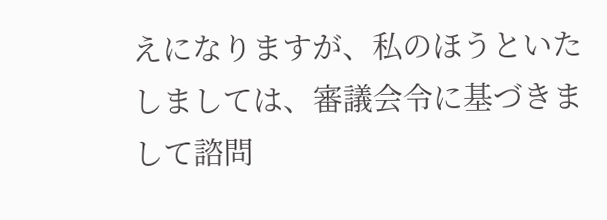えになりますが、私のほうといたしましては、審議会令に基づきまして諮問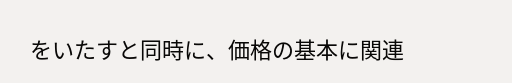をいたすと同時に、価格の基本に関連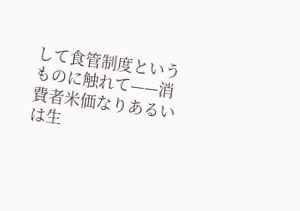して食管制度というものに触れて——消費者米価なりあるいは生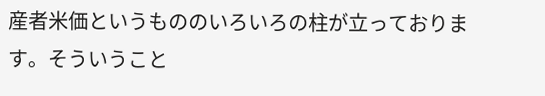産者米価というもののいろいろの柱が立っております。そういうこと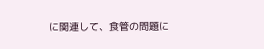に関連して、食管の問題に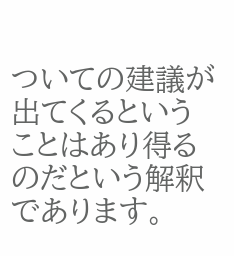ついての建議が出てくるということはあり得るのだという解釈であります。